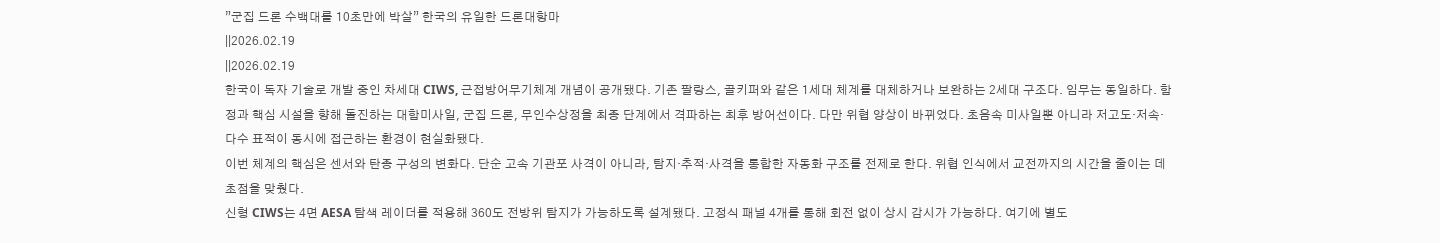”군집 드론 수백대를 10초만에 박살” 한국의 유일한 드론대항마
||2026.02.19
||2026.02.19
한국이 독자 기술로 개발 중인 차세대 CIWS, 근접방어무기체계 개념이 공개됐다. 기존 팔랑스, 골키퍼와 같은 1세대 체계를 대체하거나 보완하는 2세대 구조다. 임무는 동일하다. 함정과 핵심 시설을 향해 돌진하는 대함미사일, 군집 드론, 무인수상정을 최종 단계에서 격파하는 최후 방어선이다. 다만 위협 양상이 바뀌었다. 초음속 미사일뿐 아니라 저고도·저속·다수 표적이 동시에 접근하는 환경이 현실화됐다.
이번 체계의 핵심은 센서와 탄종 구성의 변화다. 단순 고속 기관포 사격이 아니라, 탐지·추적·사격을 통합한 자동화 구조를 전제로 한다. 위협 인식에서 교전까지의 시간을 줄이는 데 초점을 맞췄다.
신형 CIWS는 4면 AESA 탐색 레이더를 적용해 360도 전방위 탐지가 가능하도록 설계됐다. 고정식 패널 4개를 통해 회전 없이 상시 감시가 가능하다. 여기에 별도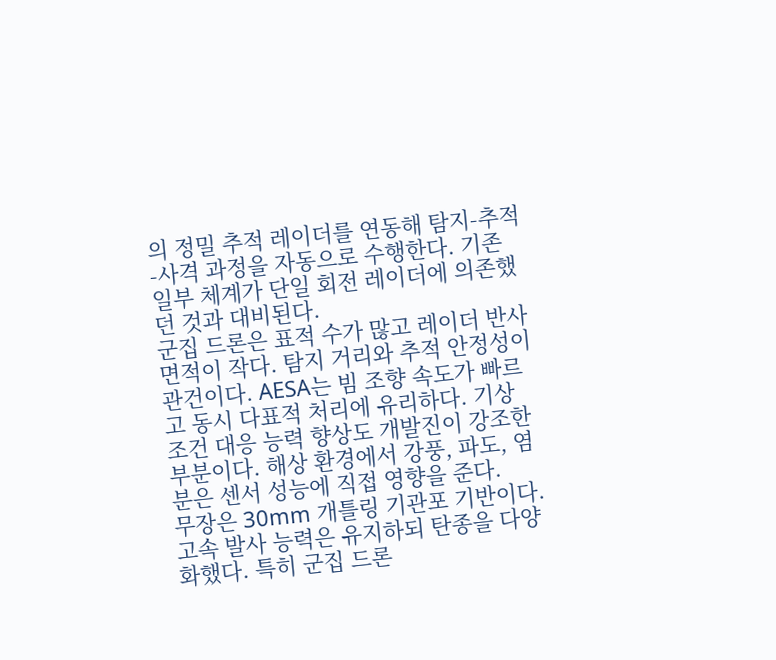의 정밀 추적 레이더를 연동해 탐지-추적-사격 과정을 자동으로 수행한다. 기존 일부 체계가 단일 회전 레이더에 의존했던 것과 대비된다.
군집 드론은 표적 수가 많고 레이더 반사면적이 작다. 탐지 거리와 추적 안정성이 관건이다. AESA는 빔 조향 속도가 빠르고 동시 다표적 처리에 유리하다. 기상 조건 대응 능력 향상도 개발진이 강조한 부분이다. 해상 환경에서 강풍, 파도, 염분은 센서 성능에 직접 영향을 준다.
무장은 30mm 개틀링 기관포 기반이다. 고속 발사 능력은 유지하되 탄종을 다양화했다. 특히 군집 드론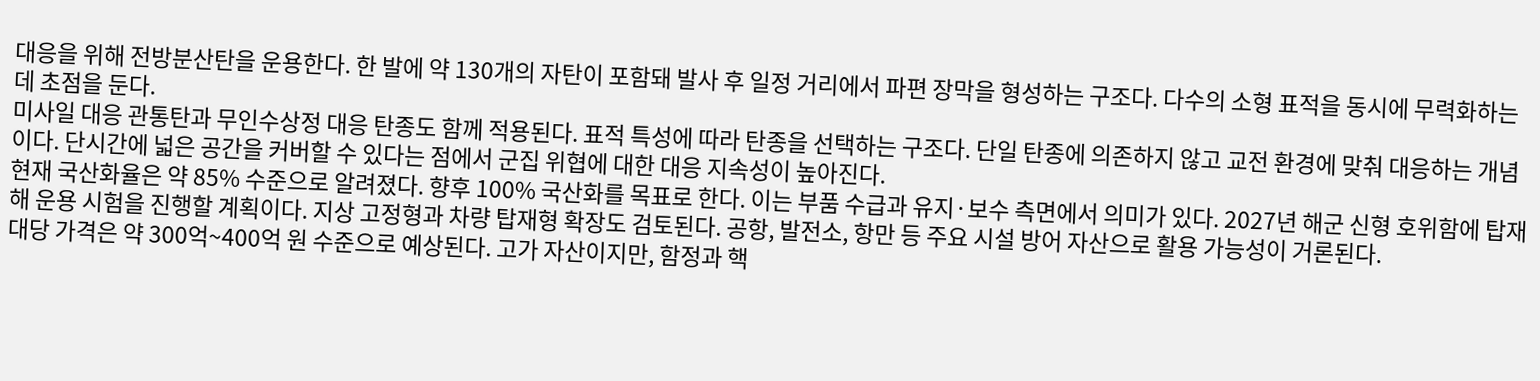대응을 위해 전방분산탄을 운용한다. 한 발에 약 130개의 자탄이 포함돼 발사 후 일정 거리에서 파편 장막을 형성하는 구조다. 다수의 소형 표적을 동시에 무력화하는 데 초점을 둔다.
미사일 대응 관통탄과 무인수상정 대응 탄종도 함께 적용된다. 표적 특성에 따라 탄종을 선택하는 구조다. 단일 탄종에 의존하지 않고 교전 환경에 맞춰 대응하는 개념이다. 단시간에 넓은 공간을 커버할 수 있다는 점에서 군집 위협에 대한 대응 지속성이 높아진다.
현재 국산화율은 약 85% 수준으로 알려졌다. 향후 100% 국산화를 목표로 한다. 이는 부품 수급과 유지·보수 측면에서 의미가 있다. 2027년 해군 신형 호위함에 탑재해 운용 시험을 진행할 계획이다. 지상 고정형과 차량 탑재형 확장도 검토된다. 공항, 발전소, 항만 등 주요 시설 방어 자산으로 활용 가능성이 거론된다.
대당 가격은 약 300억~400억 원 수준으로 예상된다. 고가 자산이지만, 함정과 핵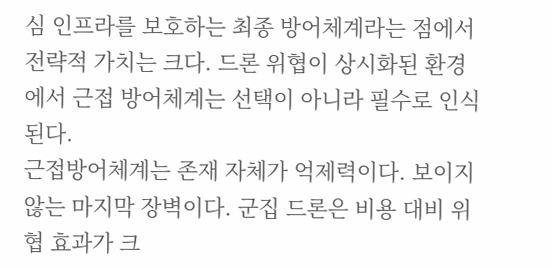심 인프라를 보호하는 최종 방어체계라는 점에서 전략적 가치는 크다. 드론 위협이 상시화된 환경에서 근접 방어체계는 선택이 아니라 필수로 인식된다.
근접방어체계는 존재 자체가 억제력이다. 보이지 않는 마지막 장벽이다. 군집 드론은 비용 대비 위협 효과가 크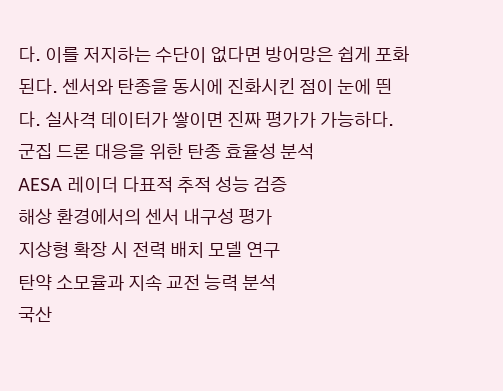다. 이를 저지하는 수단이 없다면 방어망은 쉽게 포화된다. 센서와 탄종을 동시에 진화시킨 점이 눈에 띈다. 실사격 데이터가 쌓이면 진짜 평가가 가능하다.
군집 드론 대응을 위한 탄종 효율성 분석
AESA 레이더 다표적 추적 성능 검증
해상 환경에서의 센서 내구성 평가
지상형 확장 시 전력 배치 모델 연구
탄약 소모율과 지속 교전 능력 분석
국산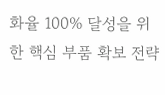화율 100% 달성을 위한 핵심 부품 확보 전략